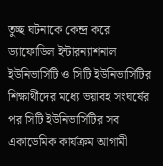তুচ্ছ ঘটনাকে কেন্দ্র করে ড্যাফোডিল ইন্টারন্যাশনাল ইউনিভার্সিটি ও সিটি ইউনিভার্সিটির শিক্ষার্থীদের মধ্যে ভয়াবহ সংঘর্ষের পর সিটি ইউনিভার্সিটির সব একাডেমিক কার্যক্রম আগামী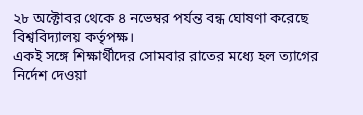২৮ অক্টোবর থেকে ৪ নভেম্বর পর্যন্ত বন্ধ ঘোষণা করেছে বিশ্ববিদ্যালয় কর্তৃপক্ষ।
একই সঙ্গে শিক্ষার্থীদের সোমবার রাতের মধ্যে হল ত্যাগের নির্দেশ দেওয়া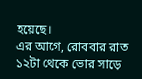হয়েছে।
এর আগে, রোববার রাত ১২টা থেকে ভোর সাড়ে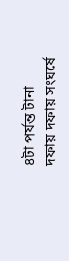৪টা পর্যন্ত টানা দফায় দফায় সংঘর্ষে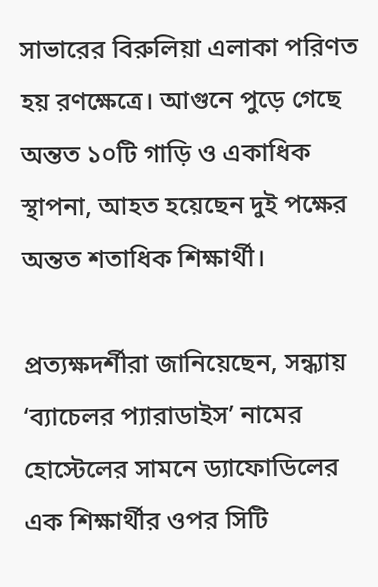সাভারের বিরুলিয়া এলাকা পরিণত হয় রণক্ষেত্রে। আগুনে পুড়ে গেছে অন্তত ১০টি গাড়ি ও একাধিক স্থাপনা, আহত হয়েছেন দুই পক্ষের অন্তত শতাধিক শিক্ষার্থী।

প্রত্যক্ষদর্শীরা জানিয়েছেন, সন্ধ্যায় ‘ব্যাচেলর প্যারাডাইস’ নামের হোস্টেলের সামনে ড্যাফোডিলের এক শিক্ষার্থীর ওপর সিটি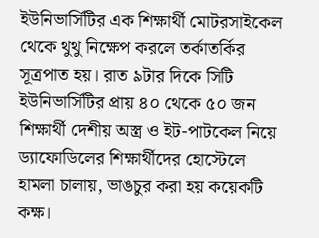ইউনিভার্সিটির এক শিক্ষার্থী মোটরসাইকেল থেকে থুথু নিক্ষেপ করলে তর্কাতর্কির সূত্রপাত হয়। রাত ৯টার দিকে সিটি ইউনিভার্সিটির প্রায় ৪০ থেকে ৫০ জন শিক্ষার্থী দেশীয় অস্ত্র ও ইট-পাটকেল নিয়ে ড্যাফোডিলের শিক্ষার্থীদের হোস্টেলে হামলা চালায়, ভাঙচুর করা হয় কয়েকটি কক্ষ।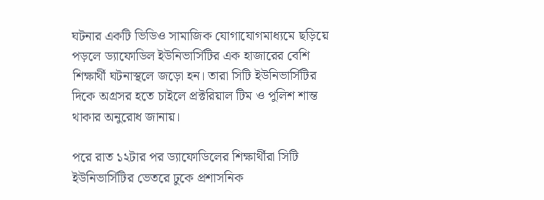ঘটনার একটি ভিডিও সামাজিক যোগাযোগমাধ্যমে ছড়িয়ে পড়লে ড্যাফোডিল ইউনিভার্সিটির এক হাজারের বেশি শিক্ষার্থী ঘটনাস্থলে জড়ো হন। তারা সিটি ইউনিভার্সিটির দিকে অগ্রসর হতে চাইলে প্রক্টরিয়াল টিম ও পুলিশ শান্ত থাকার অনুরোধ জানায়।

পরে রাত ১২টার পর ড্যাফোডিলের শিক্ষার্থীরা সিটি ইউনিভার্সিটির ভেতরে ঢুকে প্রশাসনিক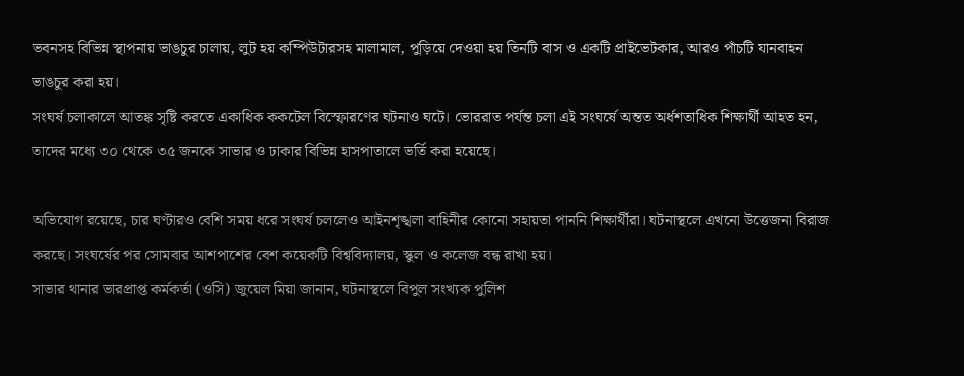ভবনসহ বিভিন্ন স্থাপনায় ভাঙচুর চালায়, লুট হয় কম্পিউটারসহ মালামাল, পুড়িয়ে দেওয়া হয় তিনটি বাস ও একটি প্রাইভেটকার, আরও পাঁচটি যানবাহন ভাঙচুর করা হয়।
সংঘর্ষ চলাকালে আতঙ্ক সৃষ্টি করতে একাধিক ককটেল বিস্ফোরণের ঘটনাও ঘটে। ভোররাত পর্যন্ত চলা এই সংঘর্ষে অন্তত অর্ধশতাধিক শিক্ষার্থী আহত হন, তাদের মধ্যে ৩০ থেকে ৩৫ জনকে সাভার ও ঢাকার বিভিন্ন হাসপাতালে ভর্তি করা হয়েছে।

অভিযোগ রয়েছে, চার ঘণ্টারও বেশি সময় ধরে সংঘর্ষ চললেও আইনশৃঙ্খলা বাহিনীর কোনো সহায়তা পাননি শিক্ষার্থীরা। ঘটনাস্থলে এখনো উত্তেজনা বিরাজ করছে। সংঘর্ষের পর সোমবার আশপাশের বেশ কয়েকটি বিশ্ববিদ্যালয়, স্কুল ও কলেজ বন্ধ রাখা হয়।
সাভার থানার ভারপ্রাপ্ত কর্মকর্তা (ওসি) জুয়েল মিয়া জানান, ঘটনাস্থলে বিপুল সংখ্যক পুলিশ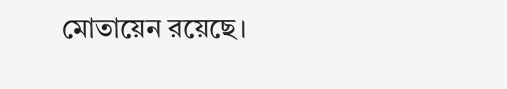মোতায়েন রয়েছে।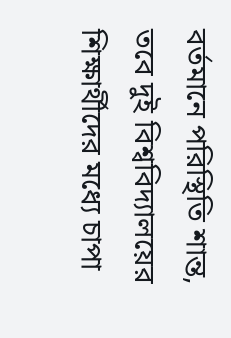বর্তমানে পরিস্থিতি শান্ত, তবে দুই বিশ্ববিদ্যালয়ের শিক্ষার্থীদের মধ্যে চাপা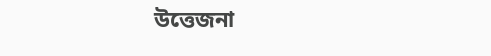উত্তেজনা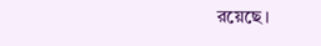রয়েছে।